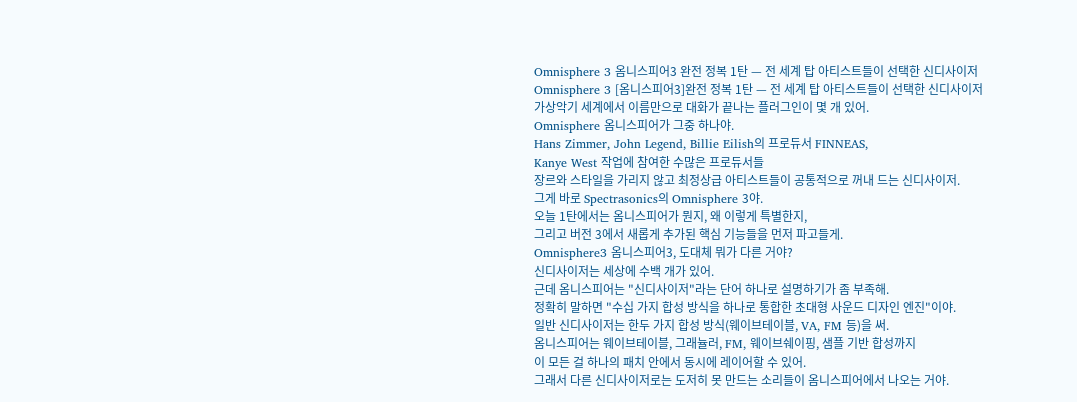Omnisphere 3 옴니스피어3 완전 정복 1탄 — 전 세계 탑 아티스트들이 선택한 신디사이저
Omnisphere 3 [옴니스피어3]완전 정복 1탄 — 전 세계 탑 아티스트들이 선택한 신디사이저
가상악기 세계에서 이름만으로 대화가 끝나는 플러그인이 몇 개 있어.
Omnisphere 옴니스피어가 그중 하나야.
Hans Zimmer, John Legend, Billie Eilish의 프로듀서 FINNEAS,
Kanye West 작업에 참여한 수많은 프로듀서들
장르와 스타일을 가리지 않고 최정상급 아티스트들이 공통적으로 꺼내 드는 신디사이저.
그게 바로 Spectrasonics의 Omnisphere 3야.
오늘 1탄에서는 옴니스피어가 뭔지, 왜 이렇게 특별한지,
그리고 버전 3에서 새롭게 추가된 핵심 기능들을 먼저 파고들게.
Omnisphere3 옴니스피어3, 도대체 뭐가 다른 거야?
신디사이저는 세상에 수백 개가 있어.
근데 옴니스피어는 "신디사이저"라는 단어 하나로 설명하기가 좀 부족해.
정확히 말하면 "수십 가지 합성 방식을 하나로 통합한 초대형 사운드 디자인 엔진"이야.
일반 신디사이저는 한두 가지 합성 방식(웨이브테이블, VA, FM 등)을 써.
옴니스피어는 웨이브테이블, 그래뉼러, FM, 웨이브쉐이핑, 샘플 기반 합성까지
이 모든 걸 하나의 패치 안에서 동시에 레이어할 수 있어.
그래서 다른 신디사이저로는 도저히 못 만드는 소리들이 옴니스피어에서 나오는 거야.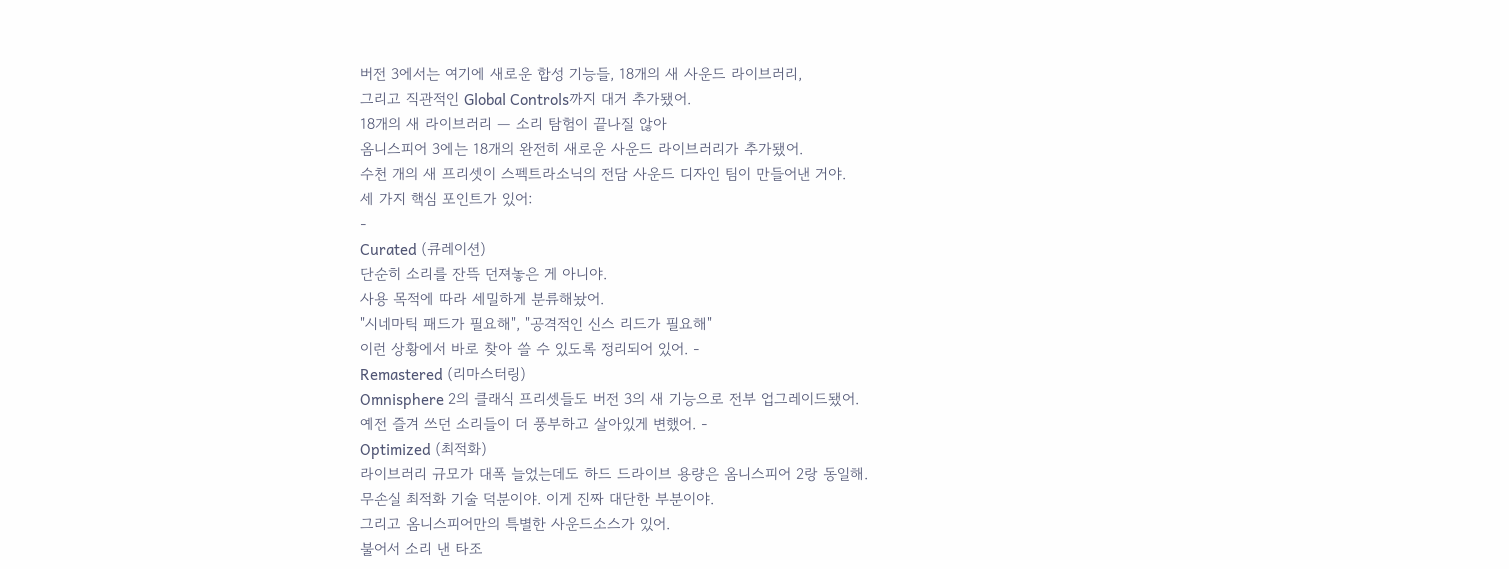버전 3에서는 여기에 새로운 합성 기능들, 18개의 새 사운드 라이브러리,
그리고 직관적인 Global Controls까지 대거 추가됐어.
18개의 새 라이브러리 — 소리 탐험이 끝나질 않아
옴니스피어 3에는 18개의 완전히 새로운 사운드 라이브러리가 추가됐어.
수천 개의 새 프리셋이 스펙트라소닉의 전담 사운드 디자인 팀이 만들어낸 거야.
세 가지 핵심 포인트가 있어:
-
Curated (큐레이션)
단순히 소리를 잔뜩 던져놓은 게 아니야.
사용 목적에 따라 세밀하게 분류해놨어.
"시네마틱 패드가 필요해", "공격적인 신스 리드가 필요해"
이런 상황에서 바로 찾아 쓸 수 있도록 정리되어 있어. -
Remastered (리마스터링)
Omnisphere 2의 클래식 프리셋들도 버전 3의 새 기능으로 전부 업그레이드됐어.
예전 즐겨 쓰던 소리들이 더 풍부하고 살아있게 변했어. -
Optimized (최적화)
라이브러리 규모가 대폭 늘었는데도 하드 드라이브 용량은 옴니스피어 2랑 동일해.
무손실 최적화 기술 덕분이야. 이게 진짜 대단한 부분이야.
그리고 옴니스피어만의 특별한 사운드소스가 있어.
불어서 소리 낸 타조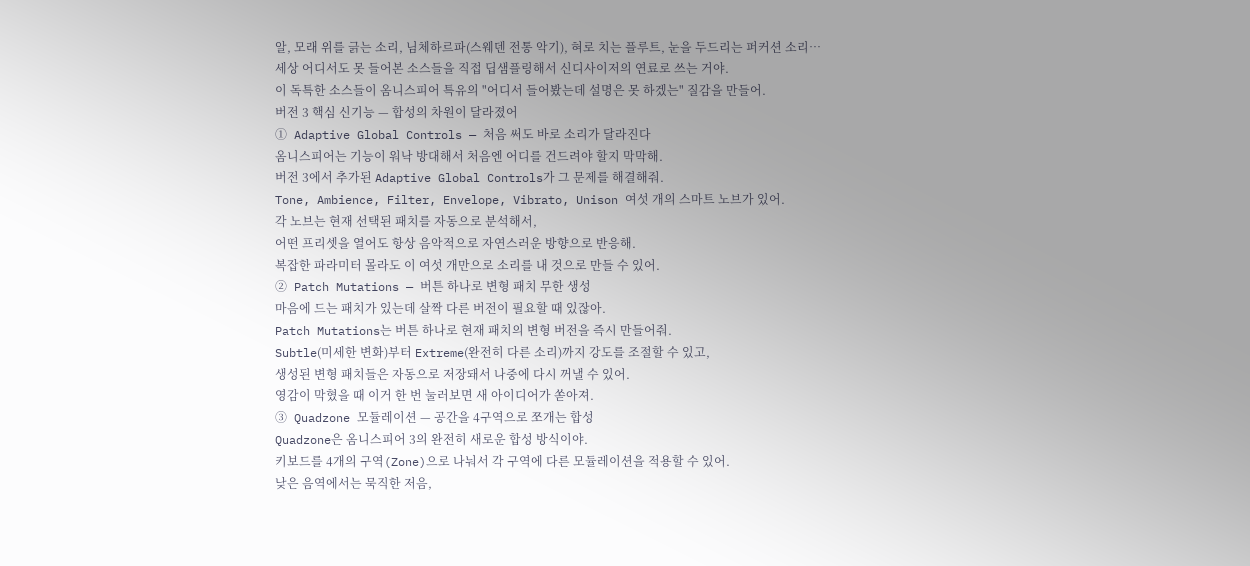알, 모래 위를 긁는 소리, 님체하르파(스웨덴 전통 악기), 혀로 치는 플루트, 눈을 두드리는 퍼커션 소리…
세상 어디서도 못 들어본 소스들을 직접 딥샘플링해서 신디사이저의 연료로 쓰는 거야.
이 독특한 소스들이 옴니스피어 특유의 "어디서 들어봤는데 설명은 못 하겠는" 질감을 만들어.
버전 3 핵심 신기능 — 합성의 차원이 달라졌어
① Adaptive Global Controls — 처음 써도 바로 소리가 달라진다
옴니스피어는 기능이 워낙 방대해서 처음엔 어디를 건드려야 할지 막막해.
버전 3에서 추가된 Adaptive Global Controls가 그 문제를 해결해줘.
Tone, Ambience, Filter, Envelope, Vibrato, Unison 여섯 개의 스마트 노브가 있어.
각 노브는 현재 선택된 패치를 자동으로 분석해서,
어떤 프리셋을 열어도 항상 음악적으로 자연스러운 방향으로 반응해.
복잡한 파라미터 몰라도 이 여섯 개만으로 소리를 내 것으로 만들 수 있어.
② Patch Mutations — 버튼 하나로 변형 패치 무한 생성
마음에 드는 패치가 있는데 살짝 다른 버전이 필요할 때 있잖아.
Patch Mutations는 버튼 하나로 현재 패치의 변형 버전을 즉시 만들어줘.
Subtle(미세한 변화)부터 Extreme(완전히 다른 소리)까지 강도를 조절할 수 있고,
생성된 변형 패치들은 자동으로 저장돼서 나중에 다시 꺼낼 수 있어.
영감이 막혔을 때 이거 한 번 눌러보면 새 아이디어가 쏟아져.
③ Quadzone 모듈레이션 — 공간을 4구역으로 쪼개는 합성
Quadzone은 옴니스피어 3의 완전히 새로운 합성 방식이야.
키보드를 4개의 구역(Zone)으로 나눠서 각 구역에 다른 모듈레이션을 적용할 수 있어.
낮은 음역에서는 묵직한 저음,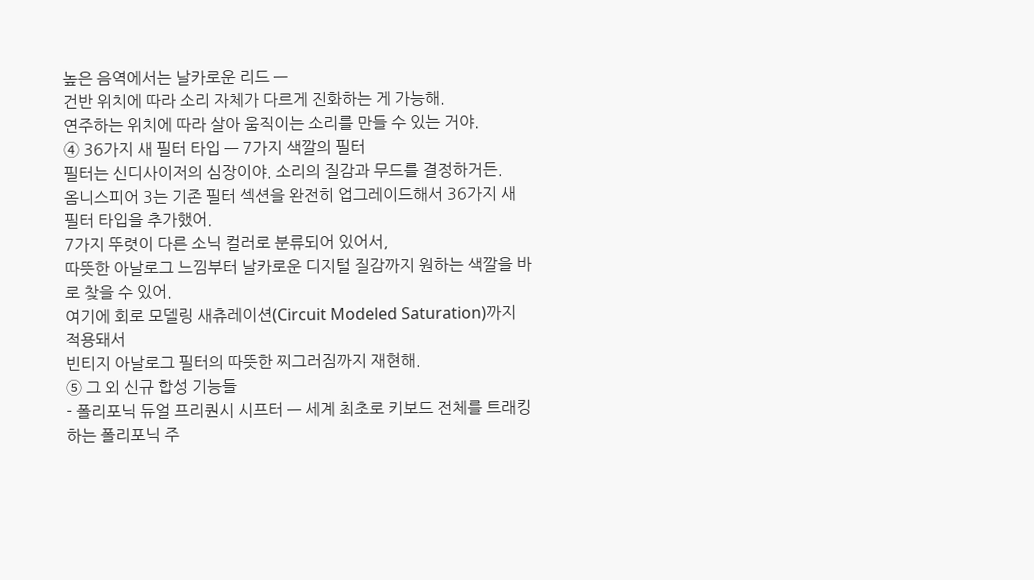높은 음역에서는 날카로운 리드 —
건반 위치에 따라 소리 자체가 다르게 진화하는 게 가능해.
연주하는 위치에 따라 살아 움직이는 소리를 만들 수 있는 거야.
④ 36가지 새 필터 타입 — 7가지 색깔의 필터
필터는 신디사이저의 심장이야. 소리의 질감과 무드를 결정하거든.
옴니스피어 3는 기존 필터 섹션을 완전히 업그레이드해서 36가지 새 필터 타입을 추가했어.
7가지 뚜렷이 다른 소닉 컬러로 분류되어 있어서,
따뜻한 아날로그 느낌부터 날카로운 디지털 질감까지 원하는 색깔을 바로 찾을 수 있어.
여기에 회로 모델링 새츄레이션(Circuit Modeled Saturation)까지 적용돼서
빈티지 아날로그 필터의 따뜻한 찌그러짐까지 재현해.
⑤ 그 외 신규 합성 기능들
- 폴리포닉 듀얼 프리퀀시 시프터 — 세계 최초로 키보드 전체를 트래킹하는 폴리포닉 주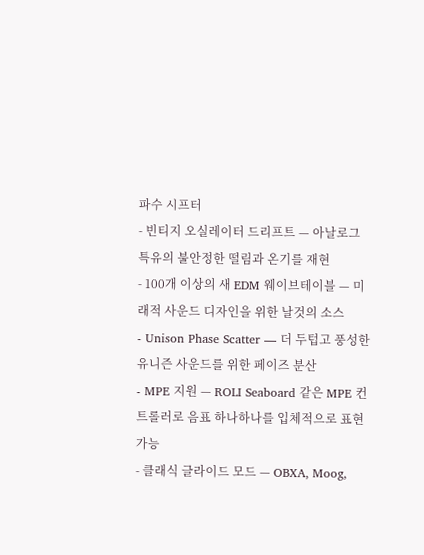파수 시프터
- 빈티지 오실레이터 드리프트 — 아날로그 특유의 불안정한 떨림과 온기를 재현
- 100개 이상의 새 EDM 웨이브테이블 — 미래적 사운드 디자인을 위한 날것의 소스
- Unison Phase Scatter — 더 두텁고 풍성한 유니즌 사운드를 위한 페이즈 분산
- MPE 지원 — ROLI Seaboard 같은 MPE 컨트롤러로 음표 하나하나를 입체적으로 표현 가능
- 클래식 글라이드 모드 — OBXA, Moog,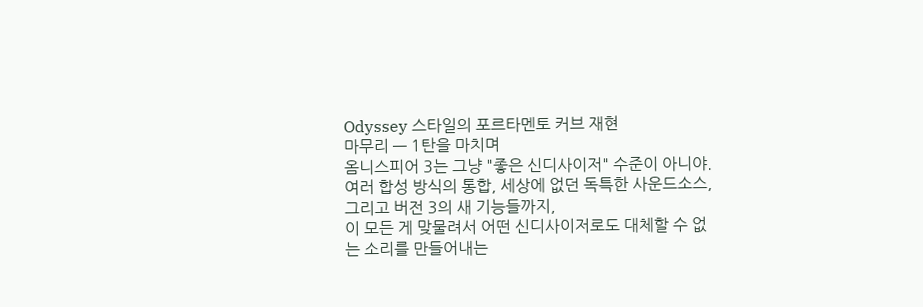Odyssey 스타일의 포르타멘토 커브 재현
마무리 — 1탄을 마치며
옴니스피어 3는 그냥 "좋은 신디사이저" 수준이 아니야.
여러 합성 방식의 통합, 세상에 없던 독특한 사운드소스, 그리고 버전 3의 새 기능들까지,
이 모든 게 맞물려서 어떤 신디사이저로도 대체할 수 없는 소리를 만들어내는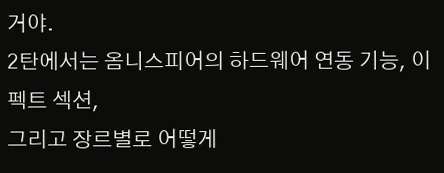거야.
2탄에서는 옴니스피어의 하드웨어 연동 기능, 이펙트 섹션,
그리고 장르별로 어떻게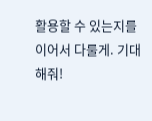활용할 수 있는지를 이어서 다룰게. 기대해줘!